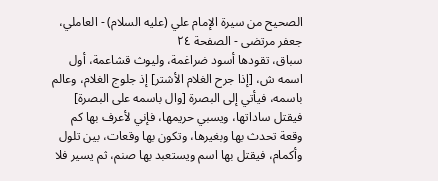الصحيح من سيرة الإمام علي (عليه السلام) - العاملي، جعفر مرتضى - الصفحة ٢٤
سباق، تقودها أسود ضراغمة، وليوث قشاعمة، أول اسمه ش، [إذا جرح الغلام الأشتر] إذ جلوج الغلام، وعالم باسمه، فيأتي إلى البصرة [وال باسمه على البصرة] فيقتل ساداتها، ويسبي حريمها، فإني لأعرف بها كم وقعة تحدث بها وبغيرها، وتكون بها وقعات، بين تلول وأكمام، فيقتل بها اسم ويستعبد بها صنم، ثم يسير فلا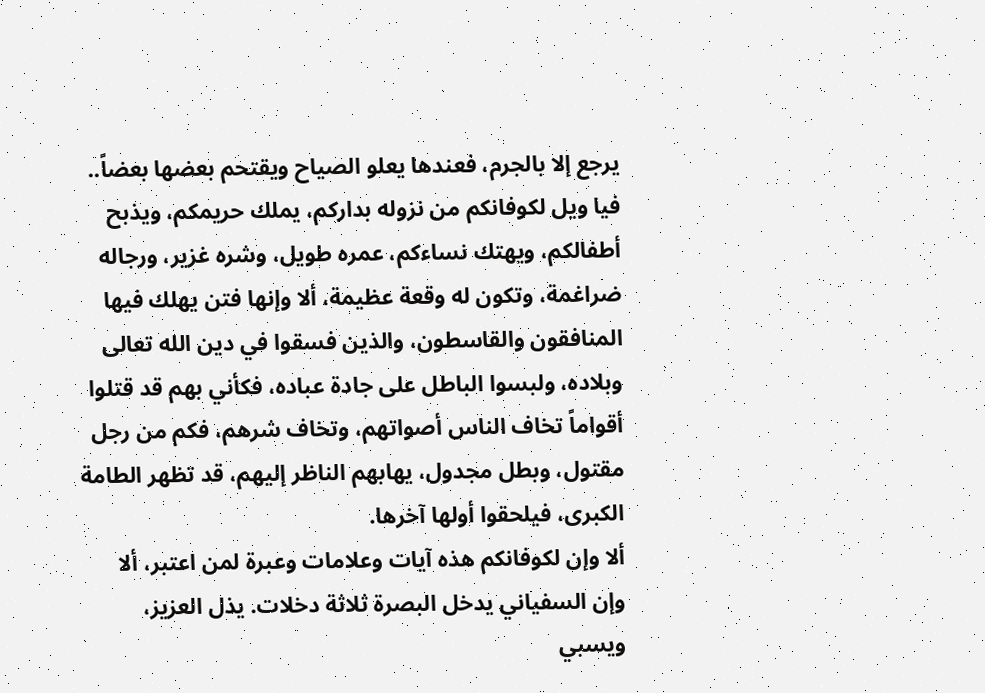يرجع إلا بالجرم، فعندها يعلو الصياح ويقتحم بعضها بعضاً..
فيا ويل لكوفانكم من نزوله بداركم، يملك حريمكم، ويذبح أطفالكم، ويهتك نساءكم، عمره طويل، وشره غزير، ورجاله ضراغمة، وتكون له وقعة عظيمة، ألا وإنها فتن يهلك فيها المنافقون والقاسطون، والذين فسقوا في دين الله تعالى وبلاده، ولبسوا الباطل على جادة عباده، فكأني بهم قد قتلوا أقواماً تخاف الناس أصواتهم، وتخاف شرهم، فكم من رجل مقتول، وبطل مجدول، يهابهم الناظر إليهم، قد تظهر الطامة الكبرى، فيلحقوا أولها آخرها.
ألا وإن لكوفانكم هذه آيات وعلامات وعبرة لمن اعتبر، ألا وإن السفياني يدخل البصرة ثلاثة دخلات. يذل العزيز، ويسبي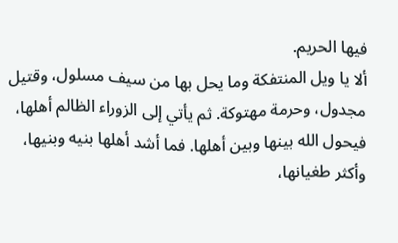فيها الحريم.
ألا يا ويل المنتفكة وما يحل بها من سيف مسلول، وقتيل مجدول، وحرمة مهتوكة. ثم يأتي إلى الزوراء الظالم أهلها، فيحول الله بينها وبين أهلها. فما أشد أهلها بنيه وبنيها، وأكثر طغيانها،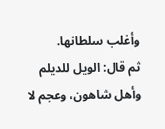وأغلب سلطانها.
ثم قال: الويل للديلم وأهل شاهون، وعجم لا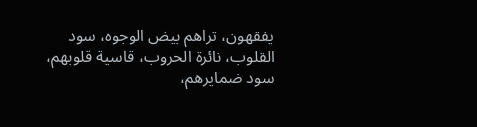يفقهون، تراهم بيض الوجوه، سود القلوب، نائرة الحروب، قاسية قلوبهم، سود ضمايرهم،